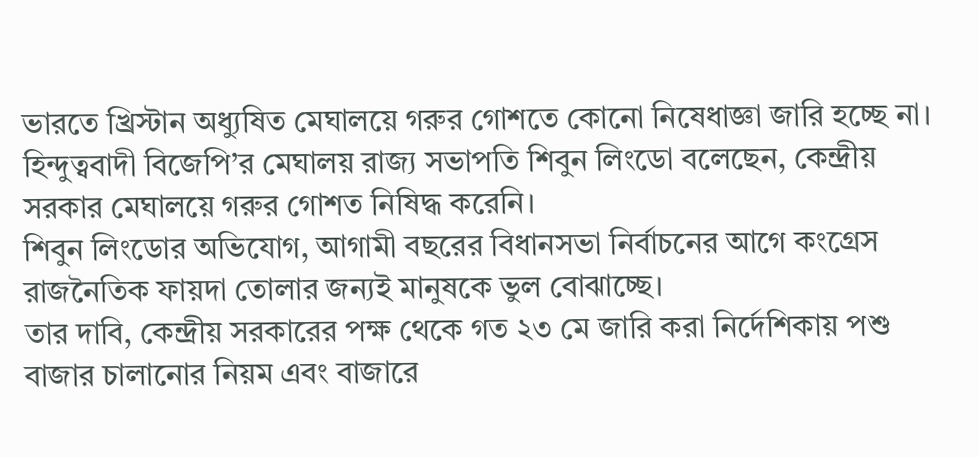ভারতে খ্রিস্টান অধ্যুষিত মেঘালয়ে গরুর গোশতে কোনো নিষেধাজ্ঞা জারি হচ্ছে না। হিন্দুত্ববাদী বিজেপি’র মেঘালয় রাজ্য সভাপতি শিবুন লিংডো বলেছেন, কেন্দ্রীয় সরকার মেঘালয়ে গরুর গোশত নিষিদ্ধ করেনি।
শিবুন লিংডোর অভিযোগ, আগামী বছরের বিধানসভা নির্বাচনের আগে কংগ্রেস রাজনৈতিক ফায়দা তোলার জন্যই মানুষকে ভুল বোঝাচ্ছে।
তার দাবি, কেন্দ্রীয় সরকারের পক্ষ থেকে গত ২৩ মে জারি করা নির্দেশিকায় পশু বাজার চালানোর নিয়ম এবং বাজারে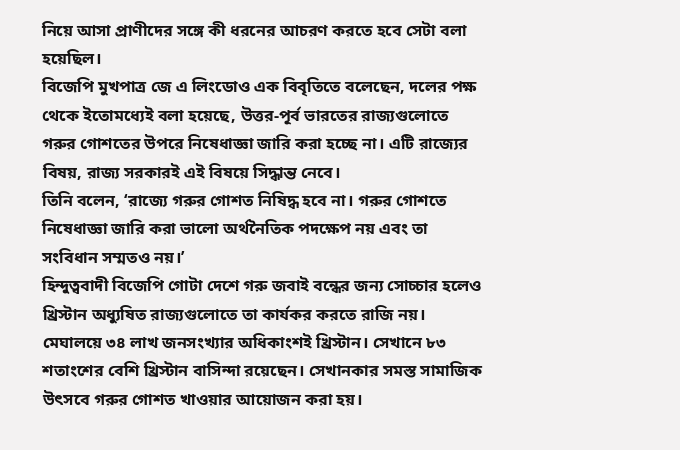নিয়ে আসা প্রাণীদের সঙ্গে কী ধরনের আচরণ করতে হবে সেটা বলা হয়েছিল।
বিজেপি মুখপাত্র জে এ লিংডোও এক বিবৃতিতে বলেছেন, দলের পক্ষ থেকে ইতোমধ্যেই বলা হয়েছে, উত্তর-পূর্ব ভারতের রাজ্যগুলোতে গরুর গোশতের উপরে নিষেধাজ্ঞা জারি করা হচ্ছে না। এটি রাজ্যের বিষয়, রাজ্য সরকারই এই বিষয়ে সিদ্ধান্ত নেবে।
তিনি বলেন, ‘রাজ্যে গরুর গোশত নিষিদ্ধ হবে না। গরুর গোশতে নিষেধাজ্ঞা জারি করা ভালো অর্থনৈতিক পদক্ষেপ নয় এবং তা সংবিধান সম্মতও নয়।’
হিন্দুত্ববাদী বিজেপি গোটা দেশে গরু জবাই বন্ধের জন্য সোচ্চার হলেও খ্রিস্টান অধ্যুষিত রাজ্যগুলোতে তা কার্যকর করতে রাজি নয়। মেঘালয়ে ৩৪ লাখ জনসংখ্যার অধিকাংশই খ্রিস্টান। সেখানে ৮৩ শতাংশের বেশি খ্রিস্টান বাসিন্দা রয়েছেন। সেখানকার সমস্ত সামাজিক উৎসবে গরুর গোশত খাওয়ার আয়োজন করা হয়।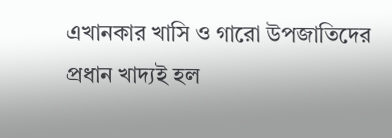এখানকার খাসি ও গারো উপজাতিদের প্রধান খাদ্যই হল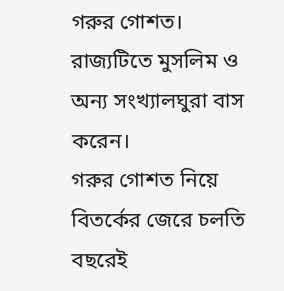গরুর গোশত। রাজ্যটিতে মুসলিম ও অন্য সংখ্যালঘুরা বাস করেন।
গরুর গোশত নিয়ে বিতর্কের জেরে চলতি বছরেই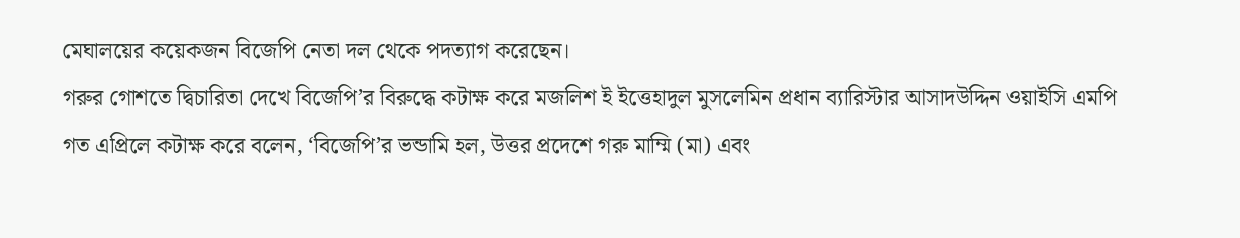মেঘালয়ের কয়েকজন বিজেপি নেতা দল থেকে পদত্যাগ করেছেন।
গরুর গোশতে দ্বিচারিতা দেখে বিজেপি’র বিরুদ্ধে কটাক্ষ করে মজলিশ ই ইত্তেহাদুল মুসলেমিন প্রধান ব্যারিস্টার আসাদউদ্দিন ওয়াইসি এমপি গত এপ্রিলে কটাক্ষ করে বলেন, ‘বিজেপি’র ভন্ডামি হল, উত্তর প্রদেশে গরু মাম্মি (মা) এবং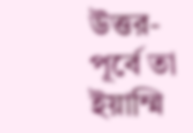উত্তর-পূর্বে তা ইয়াম্মি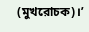(মুখরোচক)।’